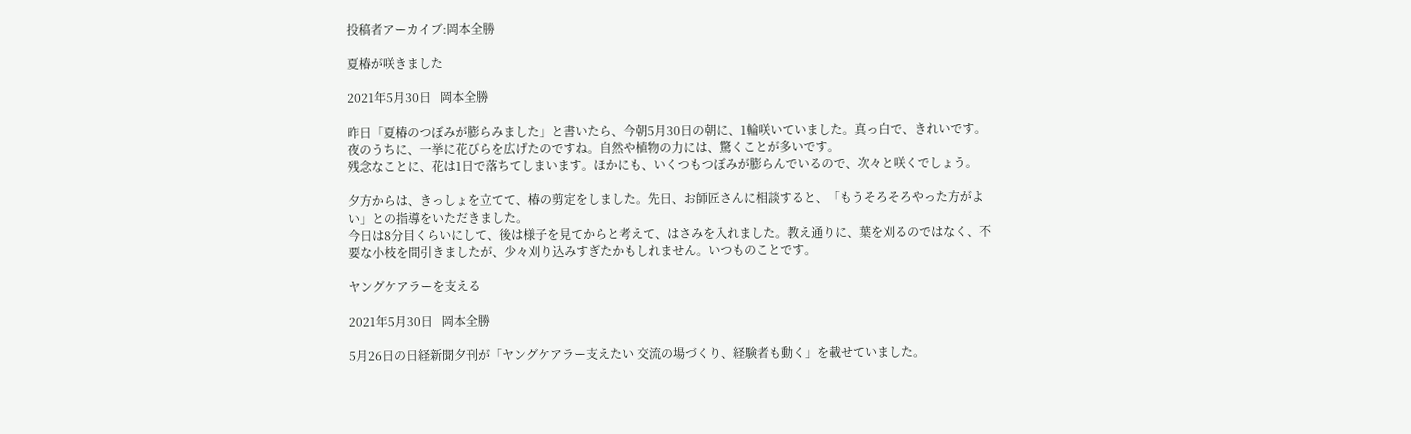投稿者アーカイブ:岡本全勝

夏椿が咲きました

2021年5月30日   岡本全勝

昨日「夏椿のつぼみが膨らみました」と書いたら、今朝5月30日の朝に、1輪咲いていました。真っ白で、きれいです。
夜のうちに、一挙に花びらを広げたのですね。自然や植物の力には、驚くことが多いです。
残念なことに、花は1日で落ちてしまいます。ほかにも、いくつもつぼみが膨らんでいるので、次々と咲くでしょう。

夕方からは、きっしょを立てて、椿の剪定をしました。先日、お師匠さんに相談すると、「もうそろそろやった方がよい」との指導をいただきました。
今日は8分目くらいにして、後は様子を見てからと考えて、はさみを入れました。教え通りに、葉を刈るのではなく、不要な小枝を間引きましたが、少々刈り込みすぎたかもしれません。いつものことです。

ヤングケアラーを支える

2021年5月30日   岡本全勝

5月26日の日経新聞夕刊が「ヤングケアラー支えたい 交流の場づくり、経験者も動く」を載せていました。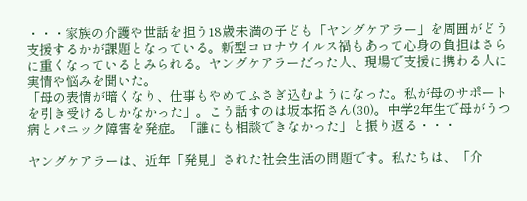・・・家族の介護や世話を担う18歳未満の子ども「ヤングケアラー」を周囲がどう支援するかが課題となっている。新型コロナウイルス禍もあって心身の負担はさらに重くなっているとみられる。ヤングケアラーだった人、現場で支援に携わる人に実情や悩みを聞いた。
「母の表情が暗くなり、仕事もやめてふさぎ込むようになった。私が母のサポートを引き受けるしかなかった」。こう話すのは坂本拓さん(30)。中学2年生で母がうつ病とパニック障害を発症。「誰にも相談できなかった」と振り返る・・・

ヤングケアラーは、近年「発見」された社会生活の問題です。私たちは、「介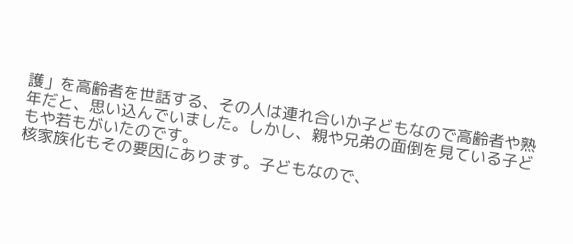護」を高齢者を世話する、その人は連れ合いか子どもなので高齢者や熟年だと、思い込んでいました。しかし、親や兄弟の面倒を見ている子どもや若もがいたのです。
核家族化もその要因にあります。子どもなので、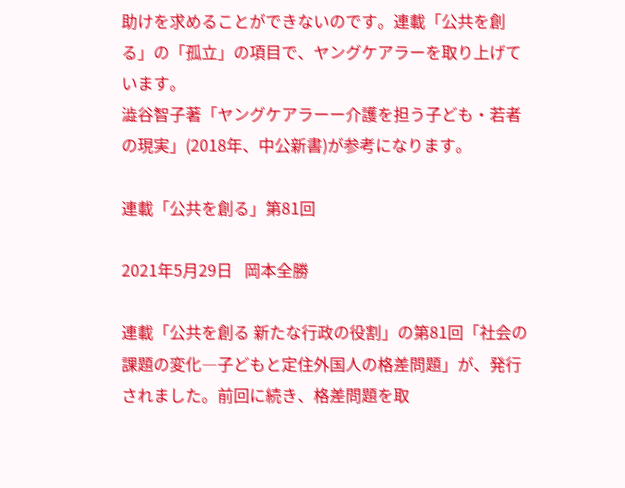助けを求めることができないのです。連載「公共を創る」の「孤立」の項目で、ヤングケアラーを取り上げています。
澁谷智子著「ヤングケアラーー介護を担う子ども・若者の現実」(2018年、中公新書)が参考になります。

連載「公共を創る」第81回

2021年5月29日   岡本全勝

連載「公共を創る 新たな行政の役割」の第81回「社会の課題の変化―子どもと定住外国人の格差問題」が、発行されました。前回に続き、格差問題を取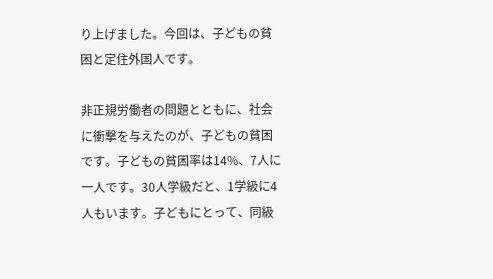り上げました。今回は、子どもの貧困と定住外国人です。

非正規労働者の問題とともに、社会に衝撃を与えたのが、子どもの貧困です。子どもの貧困率は14%、7人に一人です。30人学級だと、1学級に4人もいます。子どもにとって、同級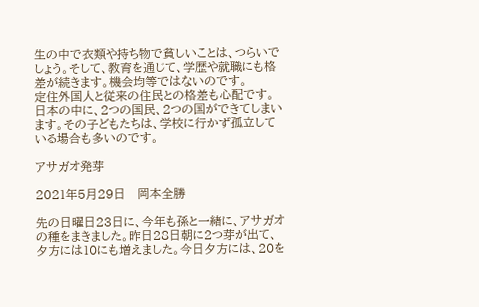生の中で衣類や持ち物で貧しいことは、つらいでしょう。そして、教育を通じて、学歴や就職にも格差が続きます。機会均等ではないのです。
定住外国人と従来の住民との格差も心配です。日本の中に、2つの国民、2つの国ができてしまいます。その子どもたちは、学校に行かず孤立している場合も多いのです。

アサガオ発芽

2021年5月29日   岡本全勝

先の日曜日23日に、今年も孫と一緒に、アサガオの種をまきました。昨日28日朝に2つ芽が出て、夕方には10にも増えました。今日夕方には、20を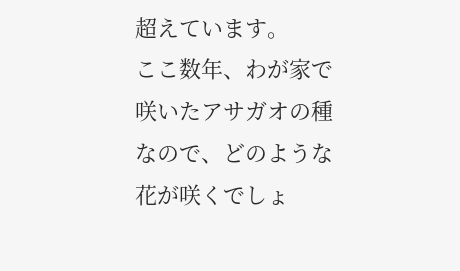超えています。
ここ数年、わが家で咲いたアサガオの種なので、どのような花が咲くでしょ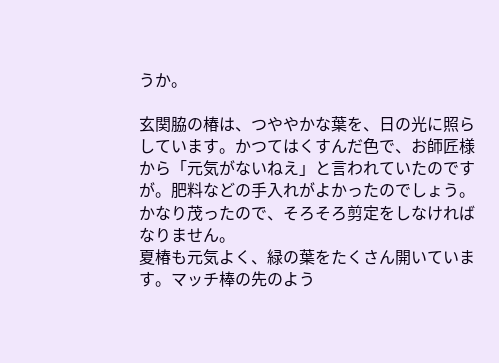うか。

玄関脇の椿は、つややかな葉を、日の光に照らしています。かつてはくすんだ色で、お師匠様から「元気がないねえ」と言われていたのですが。肥料などの手入れがよかったのでしょう。かなり茂ったので、そろそろ剪定をしなければなりません。
夏椿も元気よく、緑の葉をたくさん開いています。マッチ棒の先のよう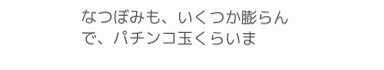なつぼみも、いくつか膨らんで、パチンコ玉くらいま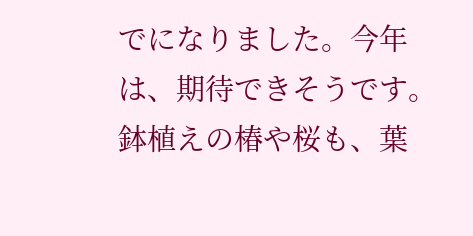でになりました。今年は、期待できそうです。
鉢植えの椿や桜も、葉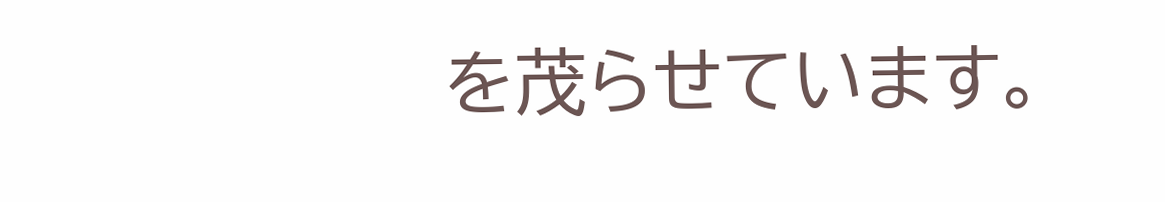を茂らせています。